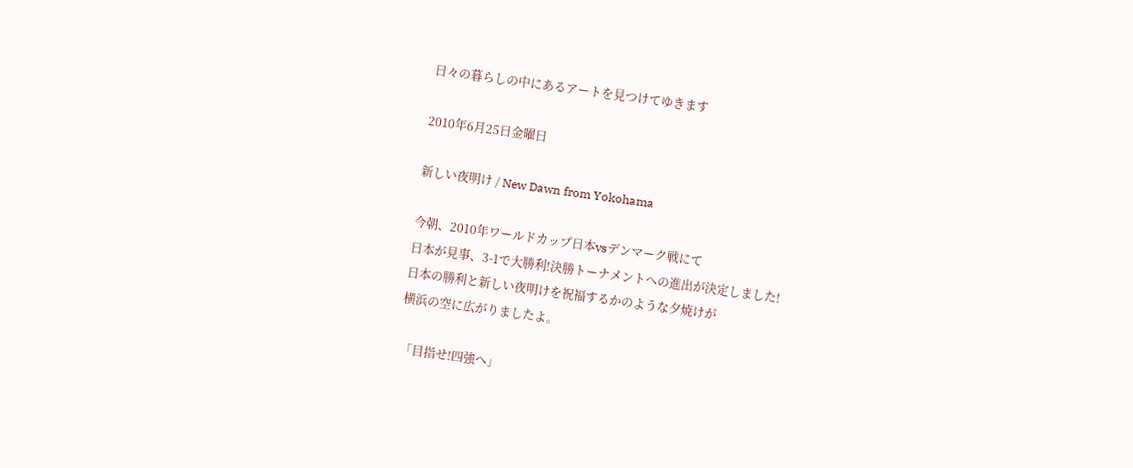日々の暮らしの中にあるアートを見つけてゆきます

2010年6月25日金曜日

新しい夜明け / New Dawn from Yokohama

今朝、2010年ワールドカップ日本vsデンマーク戦にて
日本が見事、3-1で大勝利!決勝トーナメントへの進出が決定しました!
日本の勝利と新しい夜明けを祝福するかのような夕焼けが
横浜の空に広がりましたよ。

 「目指せ!四強へ」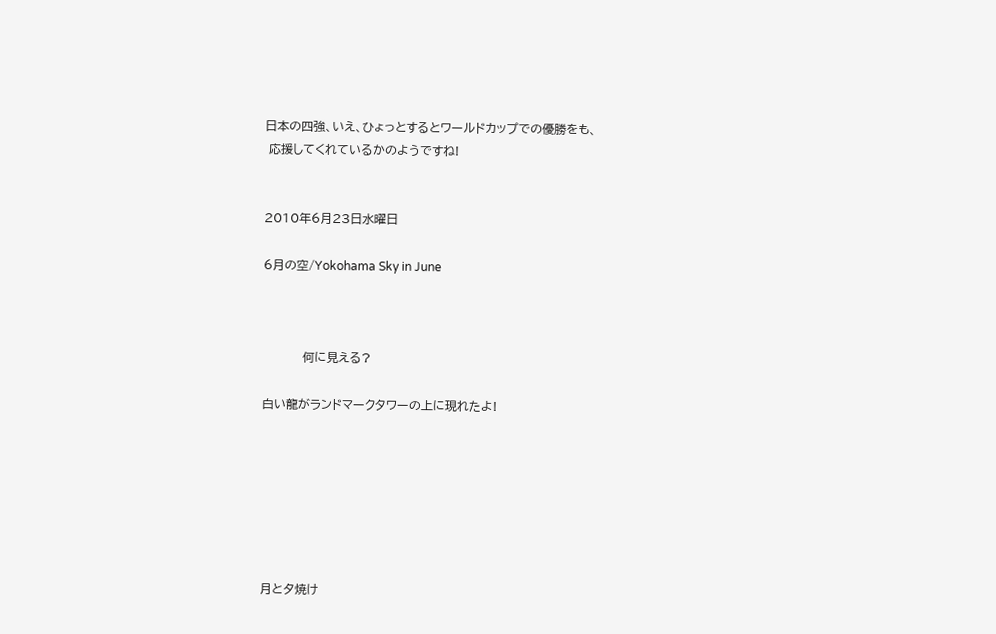日本の四強、いえ、ひょっとするとワールドカップでの優勝をも、
 応援してくれているかのようですね!


2010年6月23日水曜日

6月の空/Yokohama Sky in June



          何に見える?

白い龍がランドマークタワーの上に現れたよ!







月と夕焼け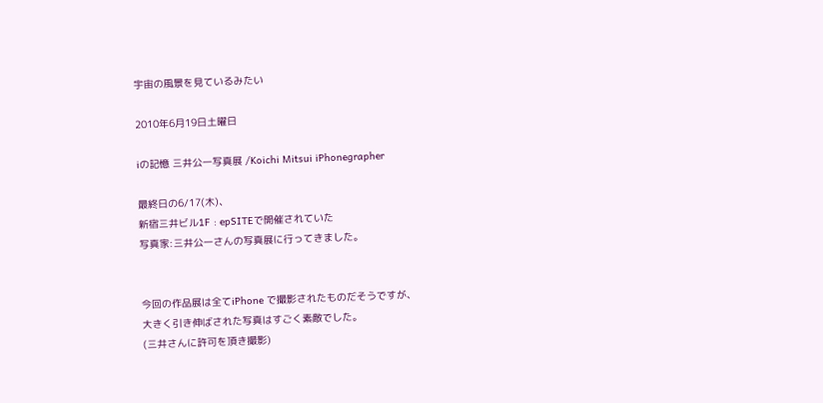宇宙の風景を見ているみたい

2010年6月19日土曜日

iの記憶 三井公一写真展 /Koichi Mitsui iPhonegrapher

最終日の6/17(木)、
新宿三井ビル1F : epSITEで開催されていた
写真家:三井公一さんの写真展に行ってきました。


今回の作品展は全てiPhone で撮影されたものだそうですが、
大きく引き伸ばされた写真はすごく素敵でした。
(三井さんに許可を頂き撮影)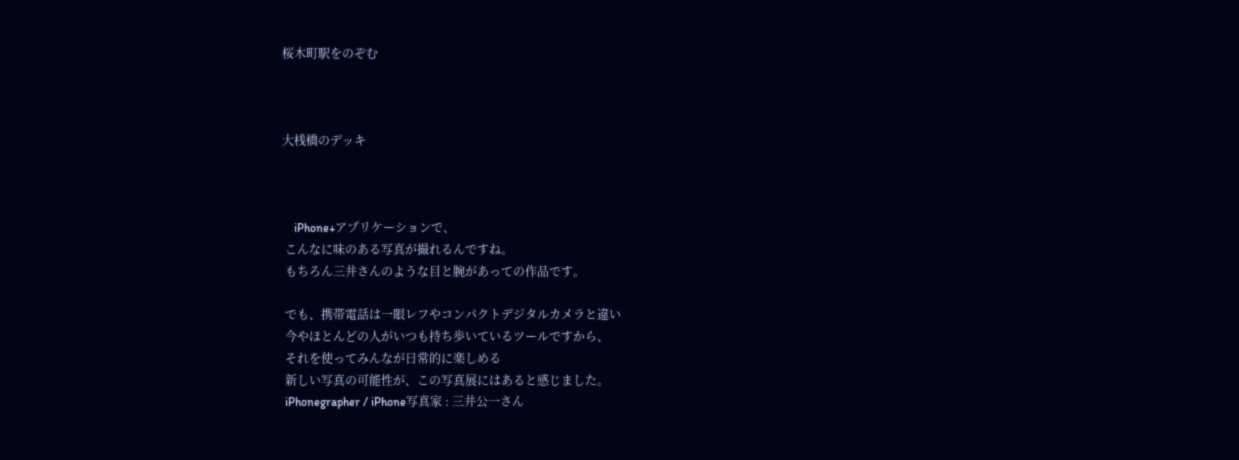桜木町駅をのぞむ



大桟橋のデッキ



    iPhone+アプリケーションで、
 こんなに味のある写真が撮れるんですね。
 もちろん三井さんのような目と腕があっての作品です。

 でも、携帯電話は一眼レフやコンパクトデジタルカメラと違い
 今やほとんどの人がいつも持ち歩いているツールですから、
 それを使ってみんなが日常的に楽しめる
 新しい写真の可能性が、この写真展にはあると感じました。
 iPhonegrapher / iPhone写真家 : 三井公一さん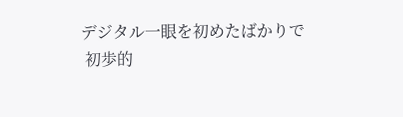デジタル一眼を初めたばかりで
 初歩的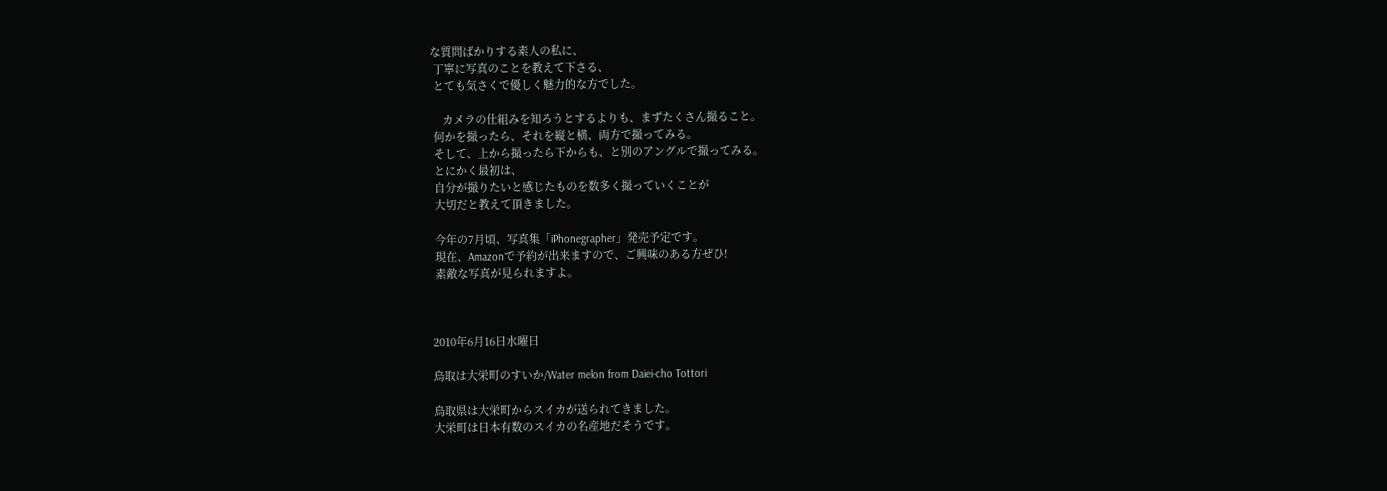な質問ばかりする素人の私に、
 丁寧に写真のことを教えて下さる、
 とても気さくで優しく魅力的な方でした。

    カメラの仕組みを知ろうとするよりも、まずたくさん撮ること。
 何かを撮ったら、それを縦と横、両方で撮ってみる。
 そして、上から撮ったら下からも、と別のアングルで撮ってみる。
 とにかく最初は、
 自分が撮りたいと感じたものを数多く撮っていくことが
 大切だと教えて頂きました。

 今年の7月頃、写真集「iPhonegrapher」発売予定です。
 現在、Amazonで予約が出来ますので、ご興味のある方ぜひ!
 素敵な写真が見られますよ。



2010年6月16日水曜日

鳥取は大栄町のすいか/Water melon from Daiei-cho Tottori

鳥取県は大栄町からスイカが送られてきました。
大栄町は日本有数のスイカの名産地だそうです。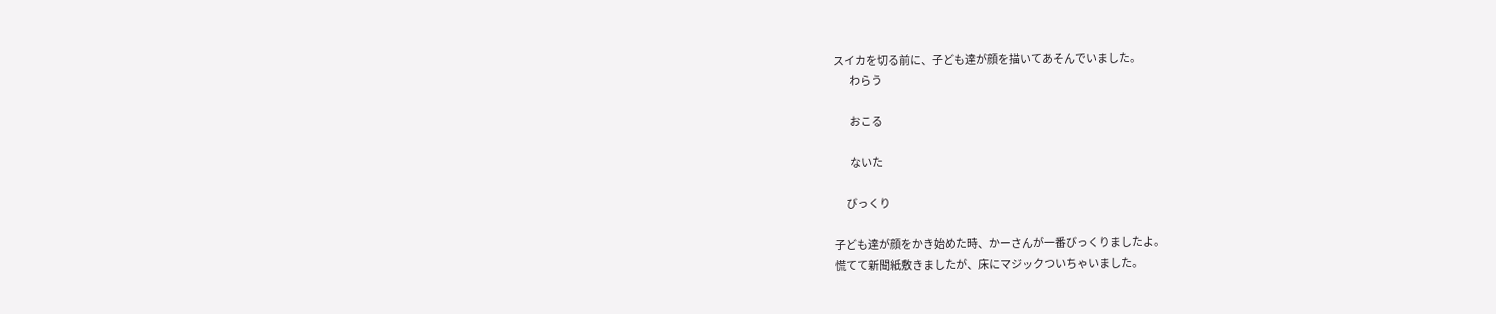スイカを切る前に、子ども達が顔を描いてあそんでいました。
        わらう

        おこる

        ないた

      びっくり

子ども達が顔をかき始めた時、かーさんが一番びっくりましたよ。
慌てて新聞紙敷きましたが、床にマジックついちゃいました。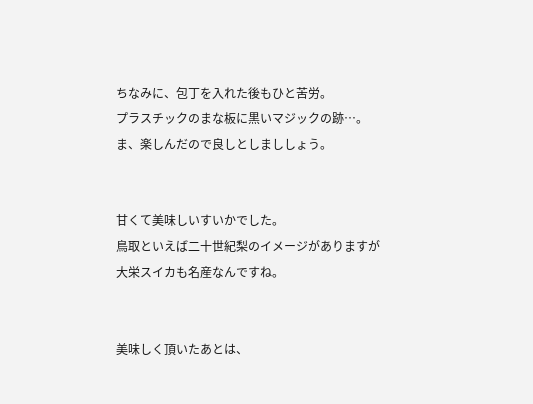ちなみに、包丁を入れた後もひと苦労。
プラスチックのまな板に黒いマジックの跡…。
ま、楽しんだので良しとしまししょう。


甘くて美味しいすいかでした。
鳥取といえば二十世紀梨のイメージがありますが
大栄スイカも名産なんですね。


美味しく頂いたあとは、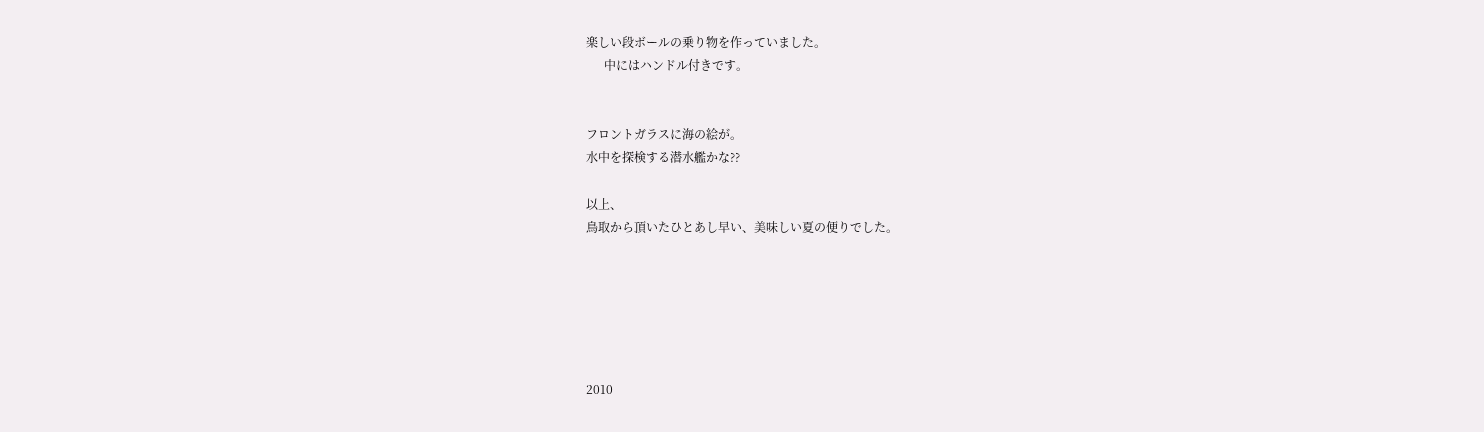楽しい段ボールの乗り物を作っていました。
      中にはハンドル付きです。


フロントガラスに海の絵が。
水中を探検する潜水艦かな??

以上、
鳥取から頂いたひとあし早い、美味しい夏の便りでした。






2010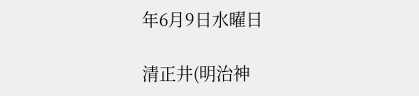年6月9日水曜日

清正井(明治神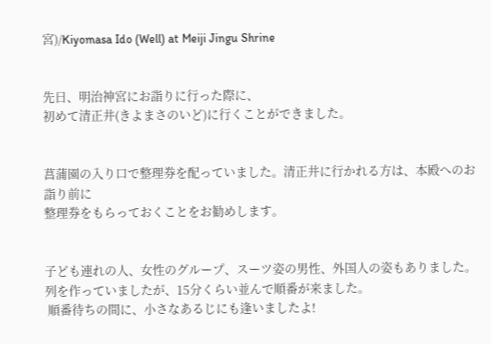宮)/Kiyomasa Ido (Well) at Meiji Jingu Shrine


先日、明治神宮にお詣りに行った際に、
初めて清正井(きよまさのいど)に行くことができました。


菖蒲園の入り口で整理券を配っていました。清正井に行かれる方は、本殿へのお詣り前に
整理券をもらっておくことをお勧めします。


子ども連れの人、女性のグループ、スーツ姿の男性、外国人の姿もありました。
列を作っていましたが、15分くらい並んで順番が来ました。
 順番待ちの間に、小さなあるじにも逢いましたよ!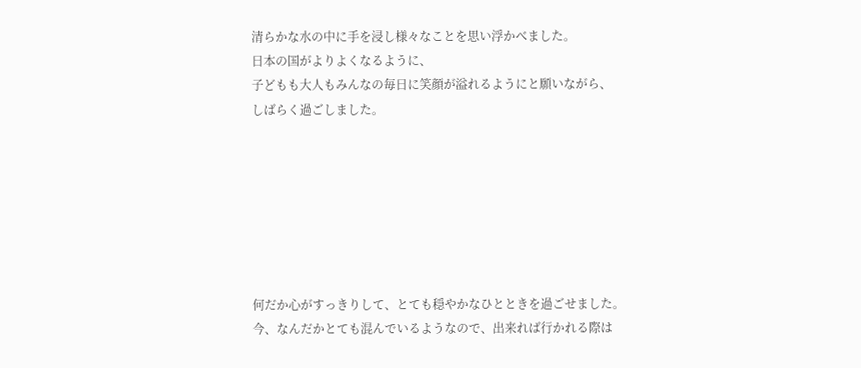清らかな水の中に手を浸し様々なことを思い浮かべました。
日本の国がよりよくなるように、
子どもも大人もみんなの毎日に笑顔が溢れるようにと願いながら、
しばらく過ごしました。







何だか心がすっきりして、とても穏やかなひとときを過ごせました。
今、なんだかとても混んでいるようなので、出来れば行かれる際は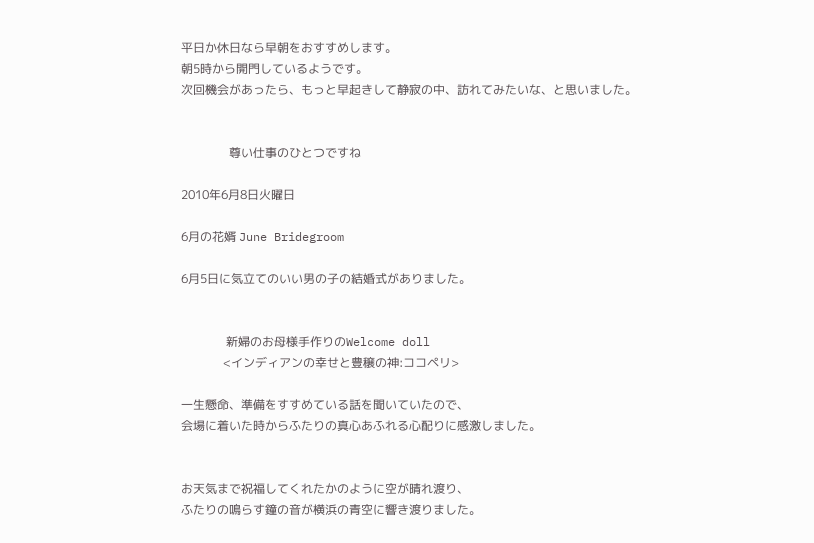平日か休日なら早朝をおすすめします。
朝5時から開門しているようです。
次回機会があったら、もっと早起きして静寂の中、訪れてみたいな、と思いました。


                尊い仕事のひとつですね

2010年6月8日火曜日

6月の花婿 June Bridegroom

6月5日に気立てのいい男の子の結婚式がありました。


               新婦のお母様手作りのWelcome doll
              <インディアンの幸せと豊穣の神:ココペリ>

一生懸命、準備をすすめている話を聞いていたので、
会場に着いた時からふたりの真心あふれる心配りに感激しました。


お天気まで祝福してくれたかのように空が晴れ渡り、
ふたりの鳴らす鐘の音が横浜の青空に響き渡りました。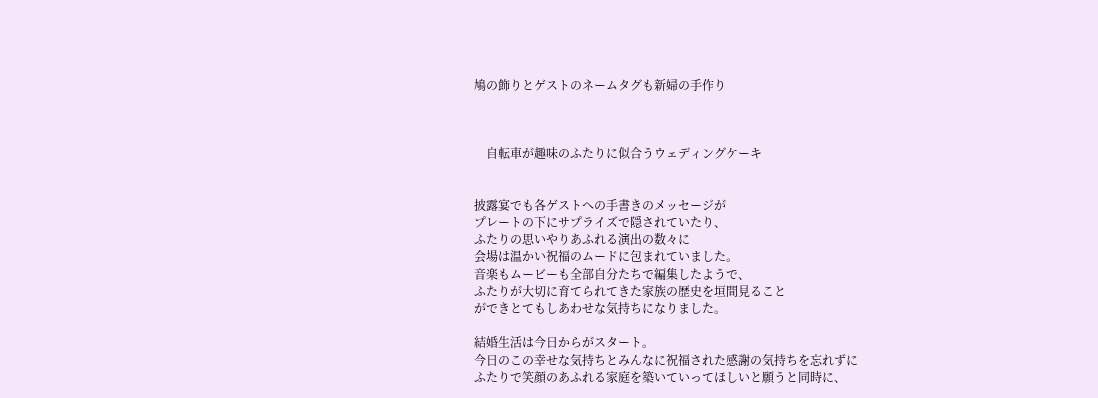鳩の飾りとゲストのネームタグも新婦の手作り



    自転車が趣味のふたりに似合うウェディングケーキ


披露宴でも各ゲストへの手書きのメッセージが
プレートの下にサプライズで隠されていたり、
ふたりの思いやりあふれる演出の数々に
会場は温かい祝福のムードに包まれていました。
音楽もムービーも全部自分たちで編集したようで、
ふたりが大切に育てられてきた家族の歴史を垣間見ること
ができとてもしあわせな気持ちになりました。

結婚生活は今日からがスタート。
今日のこの幸せな気持ちとみんなに祝福された感謝の気持ちを忘れずに
ふたりで笑顔のあふれる家庭を築いていってほしいと願うと同時に、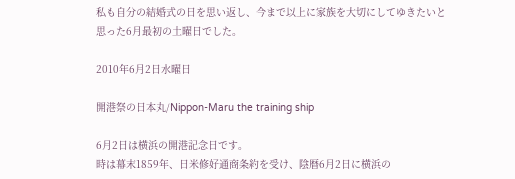私も自分の結婚式の日を思い返し、今まで以上に家族を大切にしてゆきたいと
思った6月最初の土曜日でした。

2010年6月2日水曜日

開港祭の日本丸/Nippon-Maru the training ship

6月2日は横浜の開港記念日です。
時は幕末1859年、日米修好通商条約を受け、陰暦6月2日に横浜の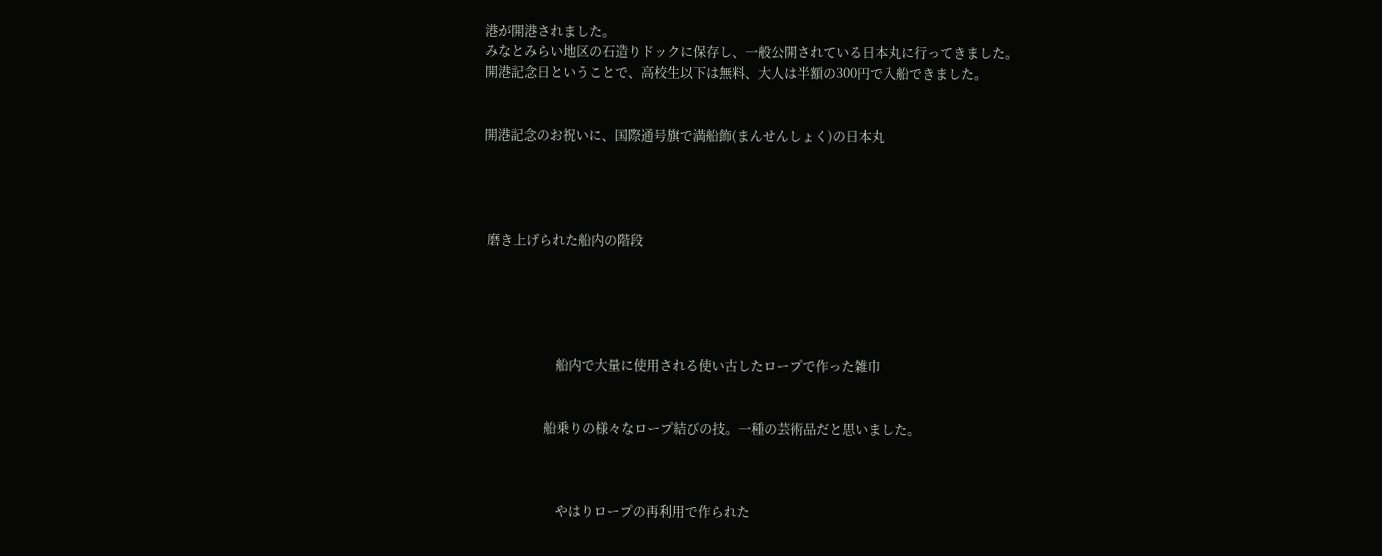港が開港されました。
みなとみらい地区の石造りドックに保存し、一般公開されている日本丸に行ってきました。
開港記念日ということで、高校生以下は無料、大人は半額の300円で入船できました。


開港記念のお祝いに、国際通号旗で満船飾(まんせんしょく)の日本丸




 磨き上げられた船内の階段





                        船内で大量に使用される使い古したロープで作った雑巾


                    船乗りの様々なロープ結びの技。一種の芸術品だと思いました。



                        やはりロープの再利用で作られた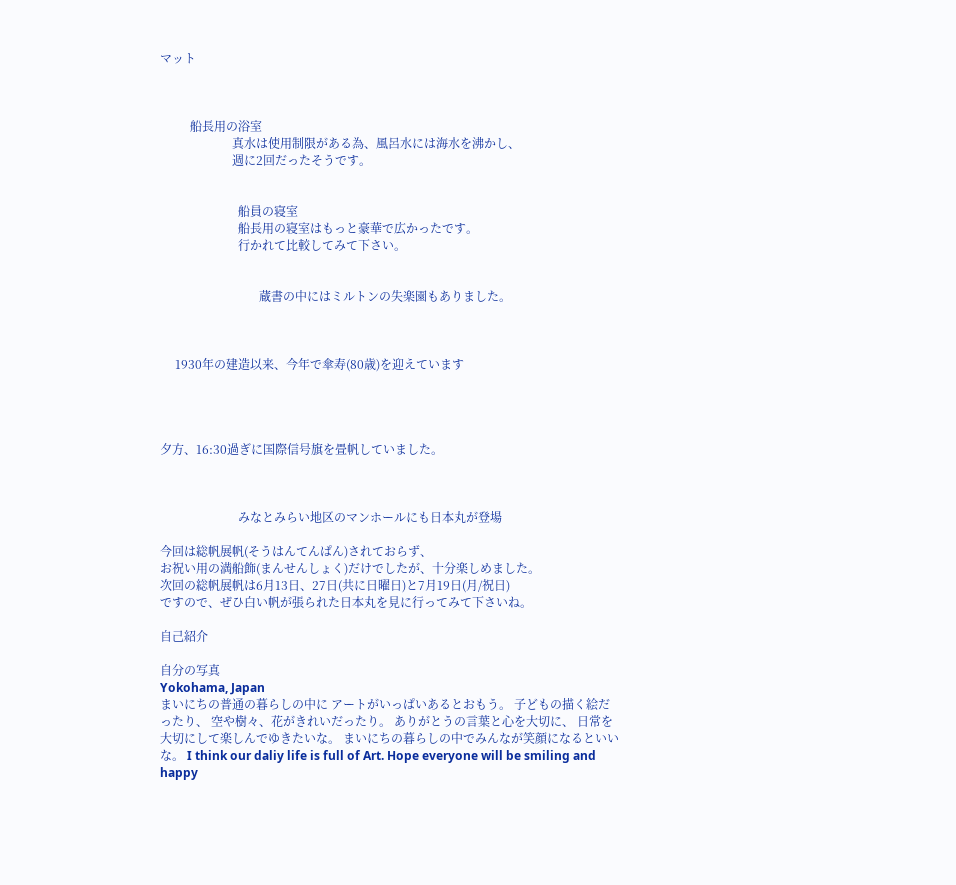マット



          船長用の浴室
                        真水は使用制限がある為、風呂水には海水を沸かし、
                        週に2回だったそうです。


                          船員の寝室
                          船長用の寝室はもっと豪華で広かったです。
                          行かれて比較してみて下さい。


                                 蔵書の中にはミルトンの失楽園もありました。



     1930年の建造以来、今年で傘寿(80歳)を迎えています




夕方、16:30過ぎに国際信号旗を畳帆していました。



                          みなとみらい地区のマンホールにも日本丸が登場

今回は総帆展帆(そうはんてんぱん)されておらず、
お祝い用の満船飾(まんせんしょく)だけでしたが、十分楽しめました。
次回の総帆展帆は6月13日、27日(共に日曜日)と7月19日(月/祝日)
ですので、ぜひ白い帆が張られた日本丸を見に行ってみて下さいね。

自己紹介

自分の写真
Yokohama, Japan
まいにちの普通の暮らしの中に アートがいっぱいあるとおもう。 子どもの描く絵だったり、 空や樹々、花がきれいだったり。 ありがとうの言葉と心を大切に、 日常を大切にして楽しんでゆきたいな。 まいにちの暮らしの中でみんなが笑顔になるといいな。 I think our daliy life is full of Art. Hope everyone will be smiling and happy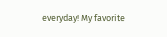everyday! My favorite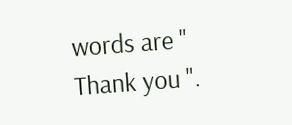words are " Thank you ".